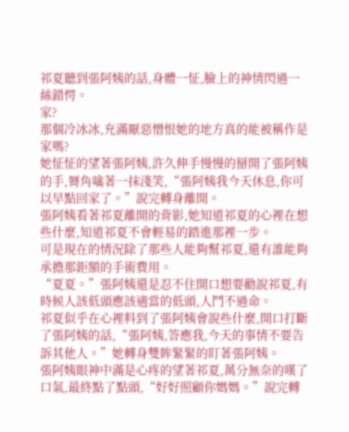祁夏聽到張阿姨的話,身體一怔,臉上的神情閃過一絲錯愕。
家?
那個冷冰冰,充滿厭惡憎恨她的地方真的能被稱作是家嗎?
她怔怔的望著張阿姨,許久伸手慢慢的掰開了張阿姨的手,脣角噙著一抹淺笑,“張阿姨我今天休息,你可以早點回家了。”說完轉身離開。
張阿姨看著祁夏離開的背影,她知道祁夏的心裡在想些什麼,知道祁夏不會輕易的踏進那裡一步。
可是現在的情況除了那些人能夠幫祁夏,還有誰能夠承擔那鉅額的手術費用。
“夏夏。”張阿姨還是忍不住開口想要勸說祁夏,有時候人該低頭應該適當的低頭,人鬥不過命。
祁夏似乎在心裡料到了張阿姨會說些什麼,開口打斷了張阿姨的話,“張阿姨,答應我,今天的事情不要告訴其他人。”她轉身雙眸緊緊的盯著張阿姨。
張阿姨眼神中滿是心疼的望著祁夏,萬分無奈的嘆了口氣,最終點了點頭,“好好照顧你媽媽。”說完轉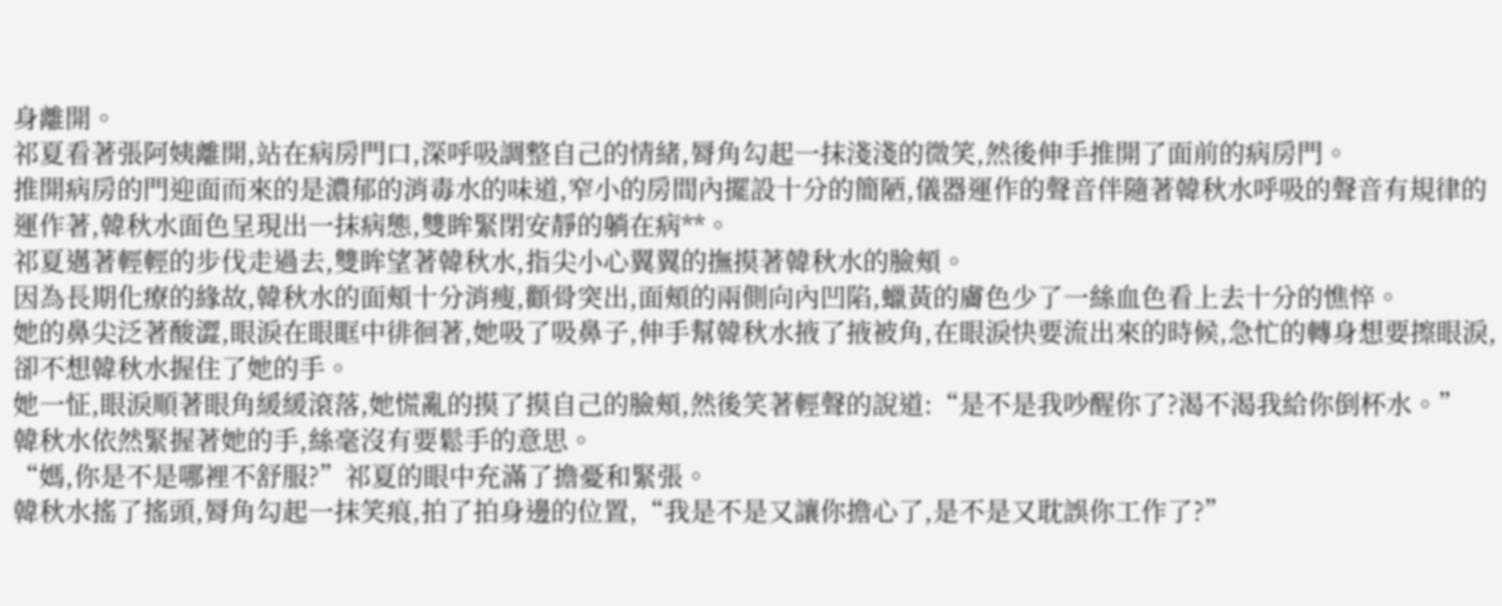身離開。
祁夏看著張阿姨離開,站在病房門口,深呼吸調整自己的情緒,脣角勾起一抹淺淺的微笑,然後伸手推開了面前的病房門。
推開病房的門迎面而來的是濃郁的消毒水的味道,窄小的房間內擺設十分的簡陋,儀器運作的聲音伴隨著韓秋水呼吸的聲音有規律的運作著,韓秋水面色呈現出一抹病態,雙眸緊閉安靜的躺在病**。
祁夏邁著輕輕的步伐走過去,雙眸望著韓秋水,指尖小心翼翼的撫摸著韓秋水的臉頰。
因為長期化療的緣故,韓秋水的面頰十分消瘦,顴骨突出,面頰的兩側向內凹陷,蠟黃的膚色少了一絲血色看上去十分的憔悴。
她的鼻尖泛著酸澀,眼淚在眼眶中徘徊著,她吸了吸鼻子,伸手幫韓秋水掖了掖被角,在眼淚快要流出來的時候,急忙的轉身想要擦眼淚,卻不想韓秋水握住了她的手。
她一怔,眼淚順著眼角緩緩滾落,她慌亂的摸了摸自己的臉頰,然後笑著輕聲的說道:“是不是我吵醒你了?渴不渴我給你倒杯水。”
韓秋水依然緊握著她的手,絲毫沒有要鬆手的意思。
“媽,你是不是哪裡不舒服?”祁夏的眼中充滿了擔憂和緊張。
韓秋水搖了搖頭,脣角勾起一抹笑痕,拍了拍身邊的位置,“我是不是又讓你擔心了,是不是又耽誤你工作了?”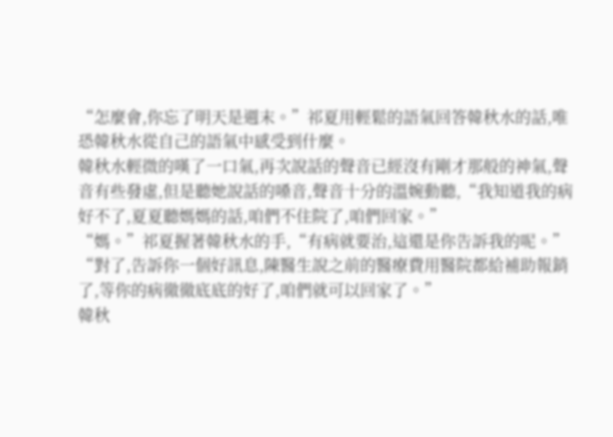“怎麼會,你忘了明天是週末。”祁夏用輕鬆的語氣回答韓秋水的話,唯恐韓秋水從自己的語氣中感受到什麼。
韓秋水輕微的嘆了一口氣,再次說話的聲音已經沒有剛才那般的神氣,聲音有些發虛,但是聽她說話的嗓音,聲音十分的溫婉動聽,“我知道我的病好不了,夏夏聽媽媽的話,咱們不住院了,咱們回家。”
“媽。”祁夏握著韓秋水的手,“有病就要治,這還是你告訴我的呢。”
“對了,告訴你一個好訊息,陳醫生說之前的醫療費用醫院都給補助報銷了,等你的病徹徹底底的好了,咱們就可以回家了。”
韓秋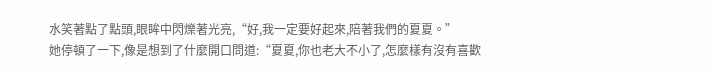水笑著點了點頭,眼眸中閃爍著光亮,“好,我一定要好起來,陪著我們的夏夏。”
她停頓了一下,像是想到了什麼開口問道:“夏夏,你也老大不小了,怎麼樣有沒有喜歡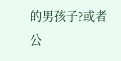的男孩子?或者公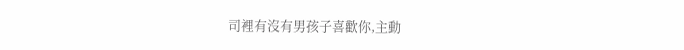司裡有沒有男孩子喜歡你,主動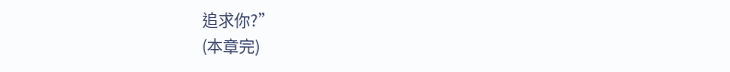追求你?”
(本章完)